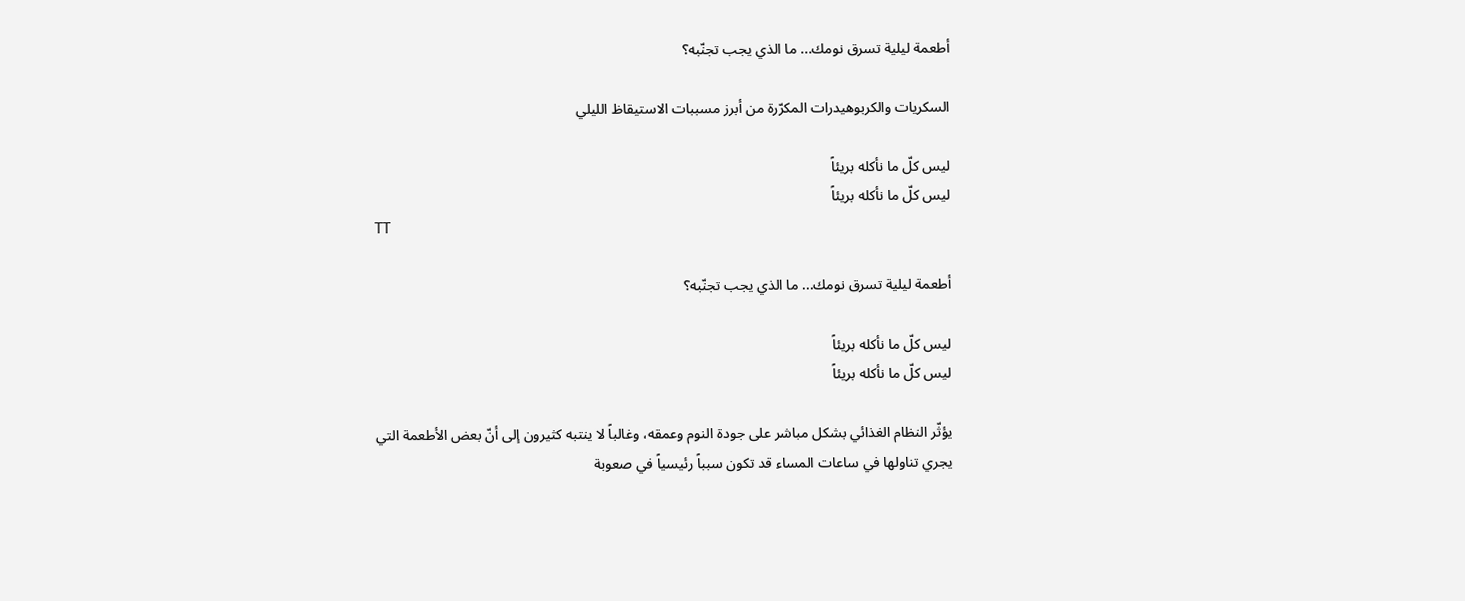أطعمة ليلية تسرق نومك... ما الذي يجب تجنّبه؟

السكريات والكربوهيدرات المكرّرة من أبرز مسببات الاستيقاظ الليلي

ليس كلّ ما نأكله بريئاً
ليس كلّ ما نأكله بريئاً
TT

أطعمة ليلية تسرق نومك... ما الذي يجب تجنّبه؟

ليس كلّ ما نأكله بريئاً
ليس كلّ ما نأكله بريئاً

يؤثّر النظام الغذائي بشكل مباشر على جودة النوم وعمقه، وغالباً لا ينتبه كثيرون إلى أنّ بعض الأطعمة التي يجري تناولها في ساعات المساء قد تكون سبباً رئيسياً في صعوبة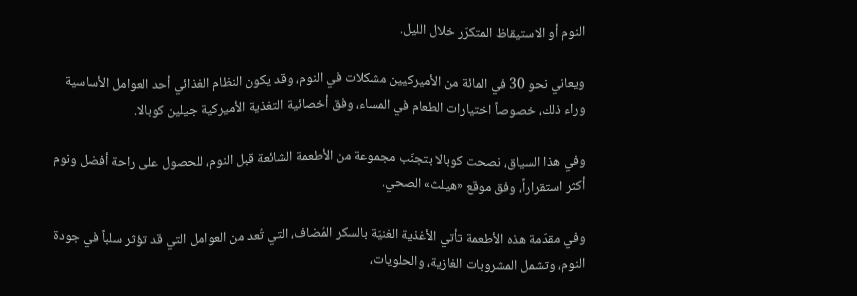النوم أو الاستيقاظ المتكرّر خلال الليل.

ويعاني نحو 30 في المائة من الأميركيين مشكلات في النوم، وقد يكون النظام الغذائي أحد العوامل الأساسية وراء ذلك، خصوصاً اختيارات الطعام في المساء، وفق أخصائية التغذية الأميركية جيلين كوبالا.

وفي هذا السياق، نصحت كوبالا بتجنّب مجموعة من الأطعمة الشائعة قبل النوم، للحصول على راحة أفضل ونوم أكثر استقراراً، وفق موقع «هيلث» الصحي.

وفي مقدّمة هذه الأطعمة تأتي الأغذية الغنيّة بالسكر المُضاف، التي تُعد من العوامل التي قد تؤثر سلباً في جودة النوم، وتشمل المشروبات الغازية، والحلويات،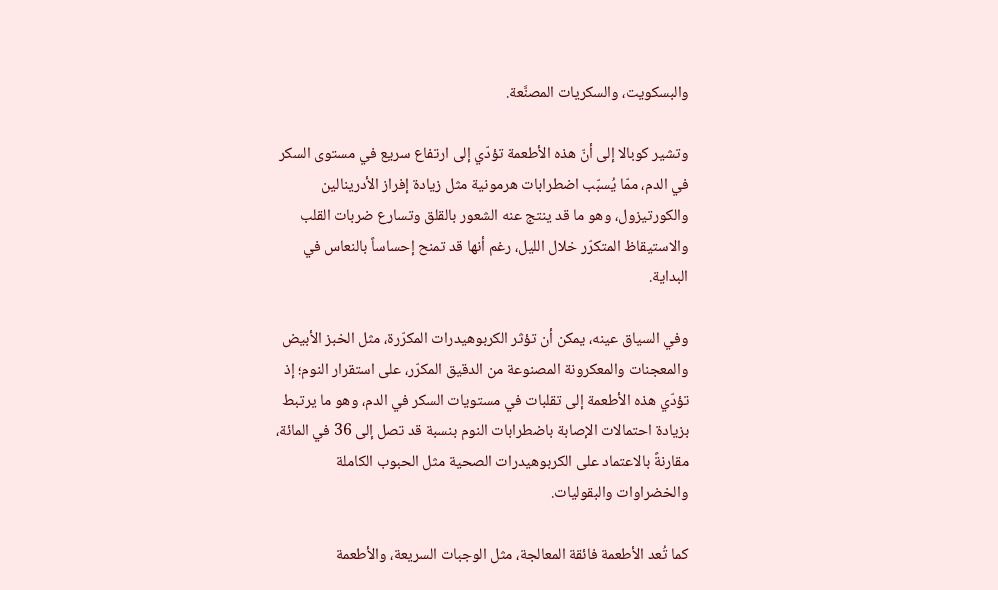والبسكويت، والسكريات المصنَّعة.

وتشير كوبالا إلى أنّ هذه الأطعمة تؤدّي إلى ارتفاع سريع في مستوى السكر في الدم، ممّا يُسبّب اضطرابات هرمونية مثل زيادة إفراز الأدرينالين والكورتيزول، وهو ما قد ينتج عنه الشعور بالقلق وتسارع ضربات القلب والاستيقاظ المتكرّر خلال الليل، رغم أنها قد تمنح إحساساً بالنعاس في البداية.

وفي السياق عينه، يمكن أن تؤثر الكربوهيدرات المكرّرة، مثل الخبز الأبيض والمعجنات والمعكرونة المصنوعة من الدقيق المكرّر، على استقرار النوم؛ إذ تؤدّي هذه الأطعمة إلى تقلبات في مستويات السكر في الدم، وهو ما يرتبط بزيادة احتمالات الإصابة باضطرابات النوم بنسبة قد تصل إلى 36 في المائة، مقارنةً بالاعتماد على الكربوهيدرات الصحية مثل الحبوب الكاملة والخضراوات والبقوليات.

كما تُعد الأطعمة فائقة المعالجة، مثل الوجبات السريعة، والأطعمة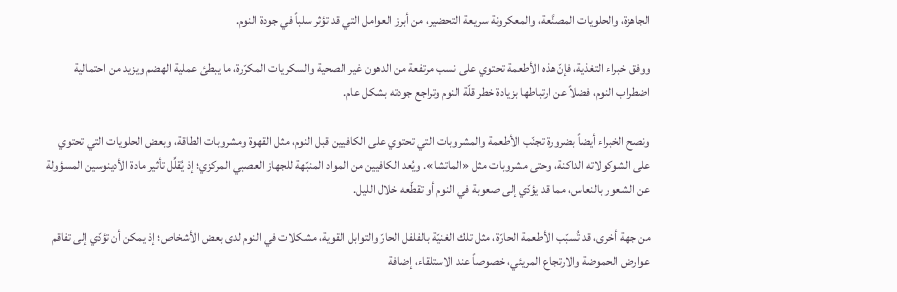الجاهزة، والحلويات المصنَّعة، والمعكرونة سريعة التحضير، من أبرز العوامل التي قد تؤثر سلباً في جودة النوم.

ووفق خبراء التغذية، فإنّ هذه الأطعمة تحتوي على نسب مرتفعة من الدهون غير الصحية والسكريات المكرّرة، ما يبطئ عملية الهضم ويزيد من احتمالية اضطراب النوم، فضلاً عن ارتباطها بزيادة خطر قلّة النوم وتراجع جودته بشكل عام.

ونصح الخبراء أيضاً بضرورة تجنّب الأطعمة والمشروبات التي تحتوي على الكافيين قبل النوم، مثل القهوة ومشروبات الطاقة، وبعض الحلويات التي تحتوي على الشوكولاته الداكنة، وحتى مشروبات مثل «الماتشا». ويُعد الكافيين من المواد المنبّهة للجهاز العصبي المركزي؛ إذ يُقلِّل تأثير مادة الأدينوسين المسؤولة عن الشعور بالنعاس، مما قد يؤدّي إلى صعوبة في النوم أو تقطّعه خلال الليل.

من جهة أخرى، قد تُسبّب الأطعمة الحارّة، مثل تلك الغنيّة بالفلفل الحارّ والتوابل القوية، مشكلات في النوم لدى بعض الأشخاص؛ إذ يمكن أن تؤدّي إلى تفاقم عوارض الحموضة والارتجاع المريئي، خصوصاً عند الاستلقاء، إضافة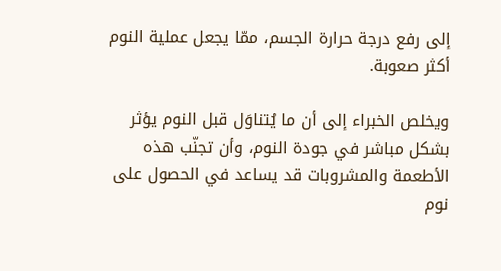إلى رفع درجة حرارة الجسم، ممّا يجعل عملية النوم أكثر صعوبة.

ويخلص الخبراء إلى أن ما يُتناوَل قبل النوم يؤثر بشكل مباشر في جودة النوم، وأن تجنّب هذه الأطعمة والمشروبات قد يساعد في الحصول على نوم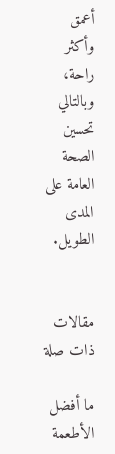أعمق وأكثر راحة، وبالتالي تحسين الصحة العامة على المدى الطويل.


مقالات ذات صلة

ما أفضل الأطعمة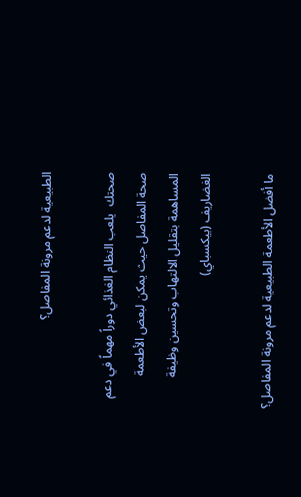الطبيعية لدعم مرونة المفاصل؟

صحتك  يلعب النظام الغذائي دوراً مهماً في دعم صحة المفاصل حيث يمكن لبعض الأطعمة المساهمة بتقليل الالتهاب وتحسين وظيفة الغضاريف (بيكسباي)

ما أفضل الأطعمة الطبيعية لدعم مرونة المفاصل؟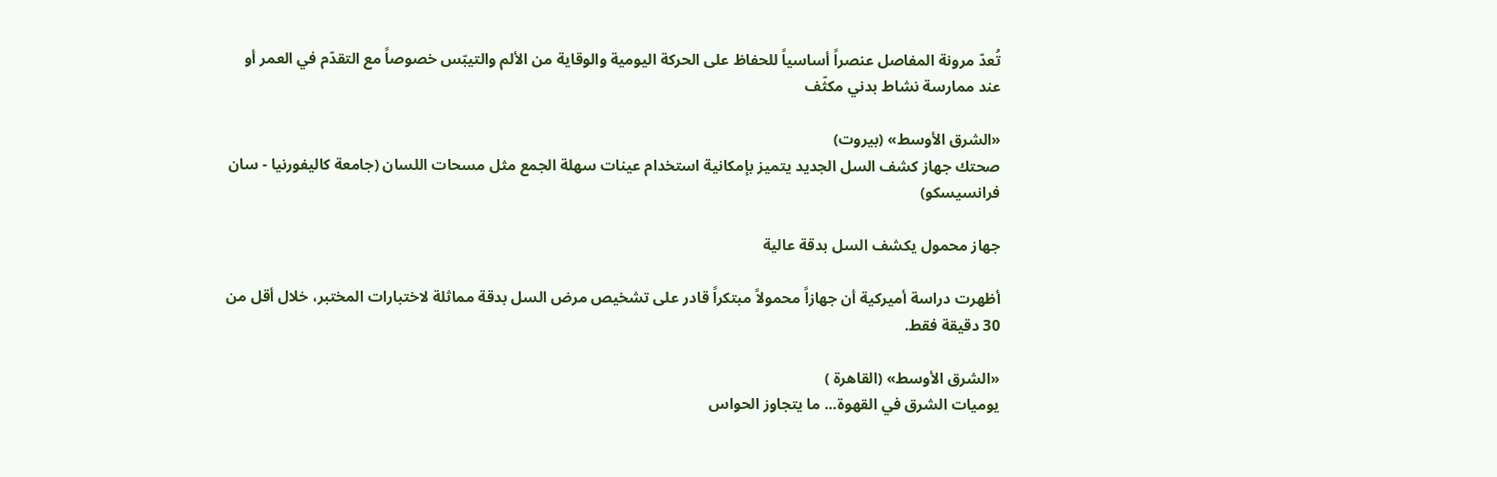تُعدّ مرونة المفاصل عنصراً أساسياً للحفاظ على الحركة اليومية والوقاية من الألم والتيبّس خصوصاً مع التقدّم في العمر أو عند ممارسة نشاط بدني مكثّف

«الشرق الأوسط» (بيروت)
صحتك جهاز كشف السل الجديد يتميز بإمكانية استخدام عينات سهلة الجمع مثل مسحات اللسان (جامعة كاليفورنيا - سان فرانسيسكو)

جهاز محمول يكشف السل بدقة عالية

أظهرت دراسة أميركية أن جهازاً محمولاً مبتكراً قادر على تشخيص مرض السل بدقة مماثلة لاختبارات المختبر، خلال أقل من 30 دقيقة فقط.

«الشرق الأوسط» (القاهرة )
يوميات الشرق في القهوة... ما يتجاوز الحواس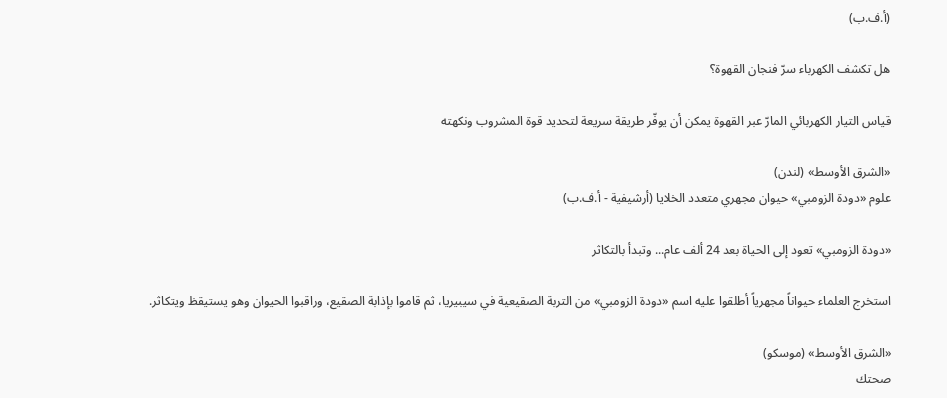(أ.ف.ب)

هل تكشف الكهرباء سرّ فنجان القهوة؟

قياس التيار الكهربائي المارّ عبر القهوة يمكن أن يوفّر طريقة سريعة لتحديد قوة المشروب ونكهته

«الشرق الأوسط» (لندن)
علوم «دودة الزومبي» حيوان مجهري متعدد الخلايا (أرشيفية - أ.ف.ب)

«دودة الزومبي» تعود إلى الحياة بعد 24 ألف عام... وتبدأ بالتكاثر

استخرج العلماء حيواناً مجهرياً أطلقوا عليه اسم «دودة الزومبي» من التربة الصقيعية في سيبيريا، ثم قاموا بإذابة الصقيع، وراقبوا الحيوان وهو يستيقظ ويتكاثر.

«الشرق الأوسط» (موسكو)
صحتك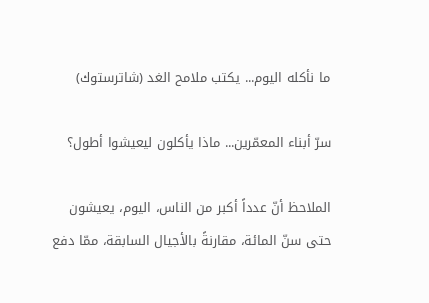ما نأكله اليوم... يكتب ملامح الغد (شاترستوك)

سرّ أبناء المعمّرين... ماذا يأكلون ليعيشوا أطول؟

الملاحظ أنّ عدداً أكبر من الناس، اليوم، يعيشون حتى سنّ المائة، مقارنةً بالأجيال السابقة، ممّا دفع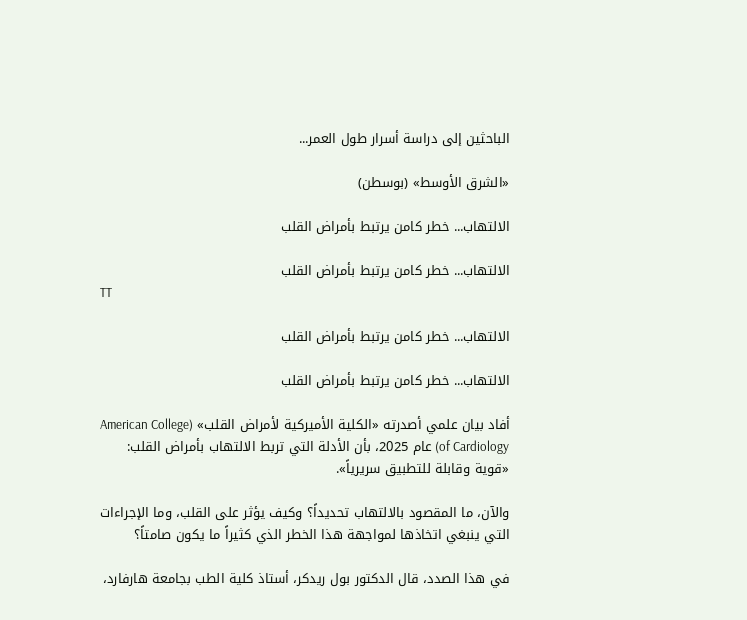الباحثين إلى دراسة أسرار طول العمر...

«الشرق الأوسط» (بوسطن)

الالتهاب... خطر كامن يرتبط بأمراض القلب

الالتهاب... خطر كامن يرتبط بأمراض القلب
TT

الالتهاب... خطر كامن يرتبط بأمراض القلب

الالتهاب... خطر كامن يرتبط بأمراض القلب

أفاد بيان علمي أصدرته «الكلية الأميركية لأمراض القلب» (American College of Cardiology) عام 2025، بأن الأدلة التي تربط الالتهاب بأمراض القلب: «قوية وقابلة للتطبيق سريرياً».

والآن، ما المقصود بالالتهاب تحديداً؟ وكيف يؤثر على القلب، وما الإجراءات التي ينبغي اتخاذها لمواجهة هذا الخطر الذي كثيراً ما يكون صامتاً؟

في هذا الصدد، قال الدكتور بول ريدكر، أستاذ كلية الطب بجامعة هارفارد،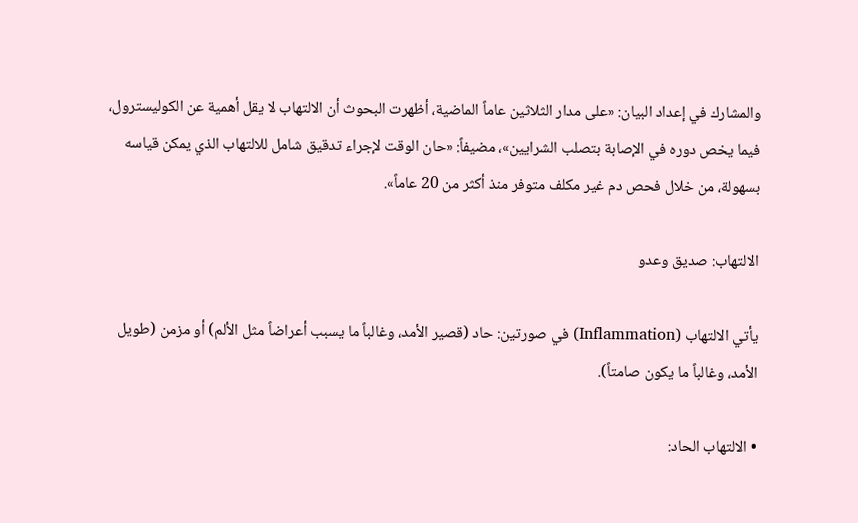والمشارك في إعداد البيان: «على مدار الثلاثين عاماً الماضية، أظهرت البحوث أن الالتهاب لا يقل أهمية عن الكوليسترول، فيما يخص دوره في الإصابة بتصلب الشرايين»، مضيفاً: «حان الوقت لإجراء تدقيق شامل للالتهاب الذي يمكن قياسه بسهولة، من خلال فحص دم غير مكلف متوفر منذ أكثر من 20 عاماً».

الالتهاب: صديق وعدو

يأتي الالتهاب (Inflammation) في صورتين: حاد (قصير الأمد، وغالباً ما يسبب أعراضاً مثل الألم) أو مزمن (طويل الأمد، وغالباً ما يكون صامتاً).

• الالتهاب الحاد: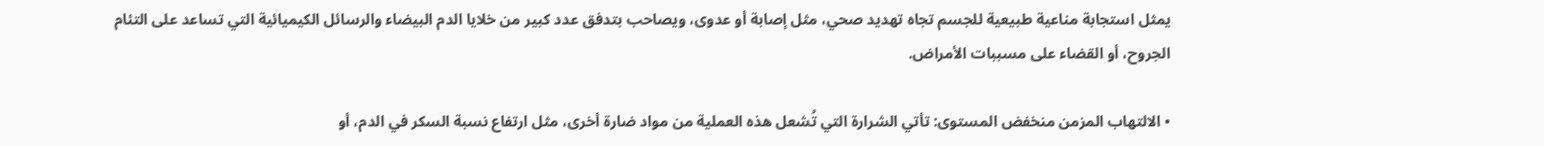يمثل استجابة مناعية طبيعية للجسم تجاه تهديد صحي، مثل إصابة أو عدوى، ويصاحب بتدفق عدد كبير من خلايا الدم البيضاء والرسائل الكيميائية التي تساعد على التئام الجروح، أو القضاء على مسببات الأمراض.

• الالتهاب المزمن منخفض المستوى: تأتي الشرارة التي تُشعل هذه العملية من مواد ضارة أخرى، مثل ارتفاع نسبة السكر في الدم، أو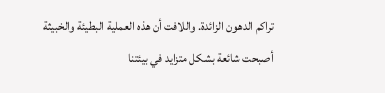تراكم الدهون الزائدة. واللافت أن هذه العملية البطيئة والخبيثة أصبحت شائعة بشكل متزايد في بيئتنا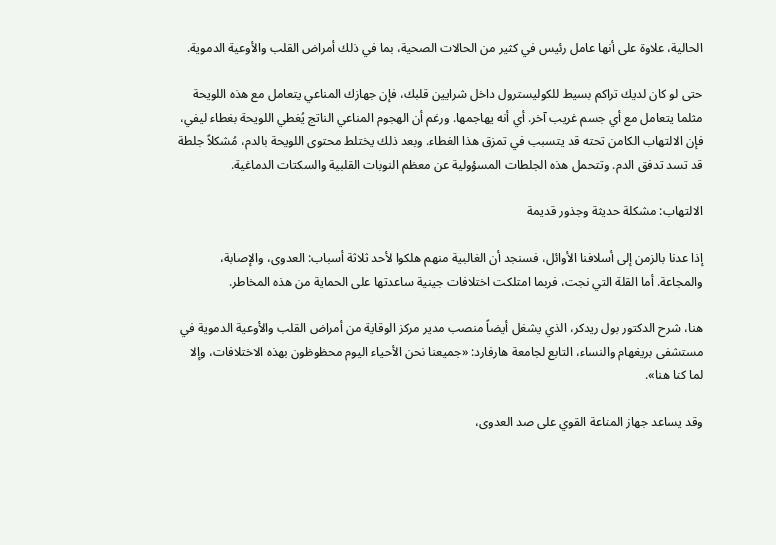الحالية، علاوة على أنها عامل رئيس في كثير من الحالات الصحية، بما في ذلك أمراض القلب والأوعية الدموية.

حتى لو كان لديك تراكم بسيط للكوليسترول داخل شرايين قلبك، فإن جهازك المناعي يتعامل مع هذه اللويحة مثلما يتعامل مع أي جسم غريب آخر. أي أنه يهاجمها. ورغم أن الهجوم المناعي الناتج يُغطي اللويحة بغطاء ليفي، فإن الالتهاب الكامن تحته قد يتسبب في تمزق هذا الغطاء. وبعد ذلك يختلط محتوى اللويحة بالدم، مُشكلاً جلطة قد تسد تدفق الدم. وتتحمل هذه الجلطات المسؤولية عن معظم النوبات القلبية والسكتات الدماغية.

الالتهاب: مشكلة حديثة وجذور قديمة

إذا عدنا بالزمن إلى أسلافنا الأوائل، فسنجد أن الغالبية منهم هلكوا لأحد ثلاثة أسباب: العدوى، والإصابة، والمجاعة. أما القلة التي نجت، فربما امتلكت اختلافات جينية ساعدتها على الحماية من هذه المخاطر.

هنا، شرح الدكتور بول ريدكر، الذي يشغل أيضاً منصب مدير مركز الوقاية من أمراض القلب والأوعية الدموية في مستشفى بريغهام والنساء، التابع لجامعة هارفارد: «جميعنا نحن الأحياء اليوم محظوظون بهذه الاختلافات، وإلا لما كنا هنا».

وقد يساعد جهاز المناعة القوي على صد العدوى،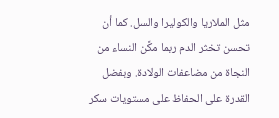مثل الملاريا والكوليرا والسل. كما أن تحسن تخثر الدم ربما مكَّن النساء من النجاة من مضاعفات الولادة. وبفضل القدرة على الحفاظ على مستويات سكر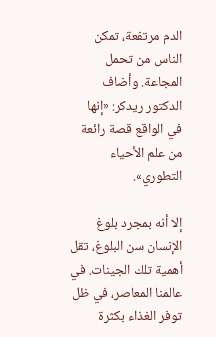الدم مرتفعة، تمكن الناس من تحمل المجاعة. وأضاف الدكتور ريدكر: «إنها في الواقع قصة رائعة من علم الأحياء التطوري».

إلا أنه بمجرد بلوغ الإنسان سن البلوغ، تقل أهمية تلك الجينات. في عالمنا المعاصر، في ظل توفر الغذاء بكثرة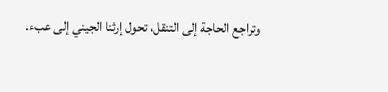وتراجع الحاجة إلى التنقل، تحول إرثنا الجيني إلى عبء.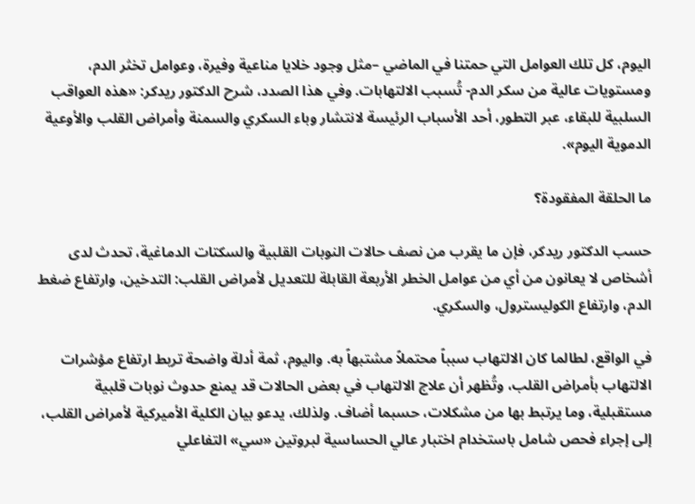اليوم، كل تلك العوامل التي حمتنا في الماضي –مثل وجود خلايا مناعية وفيرة، وعوامل تخثر الدم، ومستويات عالية من سكر الدم- تُسبب الالتهابات. وفي هذا الصدد، شرح الدكتور ريدكر: «هذه العواقب السلبية للبقاء، عبر التطور، أحد الأسباب الرئيسة لانتشار وباء السكري والسمنة وأمراض القلب والأوعية الدموية اليوم».

ما الحلقة المفقودة؟

حسب الدكتور ريدكر، فإن ما يقرب من نصف حالات النوبات القلبية والسكتات الدماغية، تحدث لدى أشخاص لا يعانون من أي من عوامل الخطر الأربعة القابلة للتعديل لأمراض القلب: التدخين، وارتفاع ضغط الدم، وارتفاع الكوليسترول، والسكري.

في الواقع، لطالما كان الالتهاب سبباً محتملاً مشتبهاً به. واليوم، ثمة أدلة واضحة تربط ارتفاع مؤشرات الالتهاب بأمراض القلب، وتُظهر أن علاج الالتهاب في بعض الحالات قد يمنع حدوث نوبات قلبية مستقبلية، وما يرتبط بها من مشكلات، حسبما أضاف. ولذلك، يدعو بيان الكلية الأميركية لأمراض القلب، إلى إجراء فحص شامل باستخدام اختبار عالي الحساسية لبروتين «سي» التفاعلي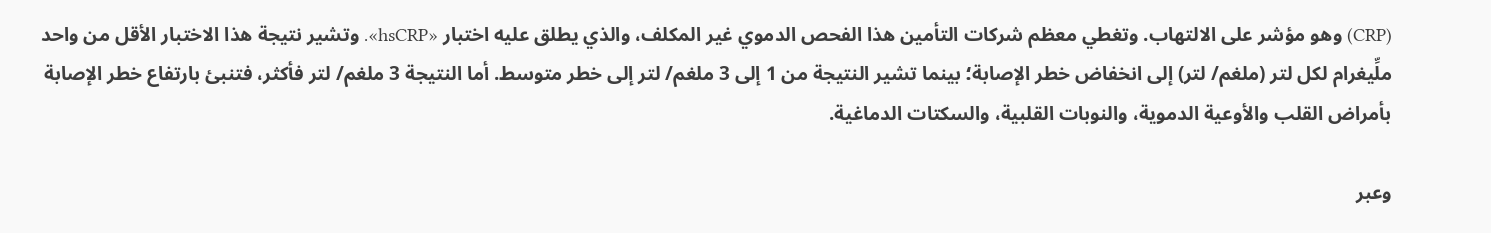(CRP) وهو مؤشر على الالتهاب. وتغطي معظم شركات التأمين هذا الفحص الدموي غير المكلف، والذي يطلق عليه اختبار «hsCRP». وتشير نتيجة هذا الاختبار الأقل من واحد ملِّيغرام لكل لتر (ملغم/ لتر) إلى انخفاض خطر الإصابة؛ بينما تشير النتيجة من 1 إلى 3 ملغم/ لتر إلى خطر متوسط. أما النتيجة 3 ملغم/ لتر فأكثر، فتنبئ بارتفاع خطر الإصابة بأمراض القلب والأوعية الدموية، والنوبات القلبية، والسكتات الدماغية.

وعبر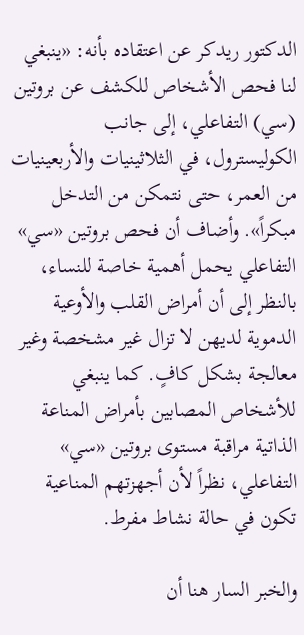الدكتور ريدكر عن اعتقاده بأنه: «ينبغي لنا فحص الأشخاص للكشف عن بروتين (سي) التفاعلي، إلى جانب الكوليسترول، في الثلاثينيات والأربعينيات من العمر، حتى نتمكن من التدخل مبكراً». وأضاف أن فحص بروتين «سي» التفاعلي يحمل أهمية خاصة للنساء، بالنظر إلى أن أمراض القلب والأوعية الدموية لديهن لا تزال غير مشخصة وغير معالجة بشكل كافٍ. كما ينبغي للأشخاص المصابين بأمراض المناعة الذاتية مراقبة مستوى بروتين «سي» التفاعلي، نظراً لأن أجهزتهم المناعية تكون في حالة نشاط مفرط.

والخبر السار هنا أن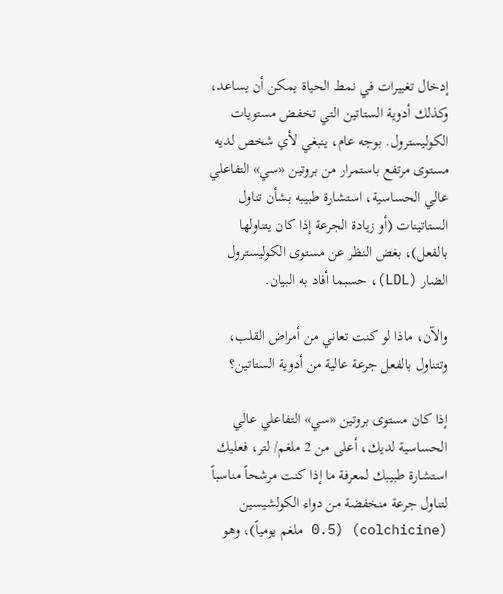إدخال تغييرات في نمط الحياة يمكن أن يساعد، وكذلك أدوية الستاتين التي تخفض مستويات الكوليسترول. بوجه عام، ينبغي لأي شخص لديه مستوى مرتفع باستمرار من بروتين «سي» التفاعلي عالي الحساسية، استشارة طبيبه بشأن تناول الستاتينات (أو زيادة الجرعة إذا كان يتناولها بالفعل)، بغض النظر عن مستوى الكوليسترول الضار (LDL)، حسبما أفاد به البيان.

والآن، ماذا لو كنت تعاني من أمراض القلب، وتتناول بالفعل جرعة عالية من أدوية الستاتين؟

إذا كان مستوى بروتين «سي» التفاعلي عالي الحساسية لديك، أعلى من 2 ملغم/ لتر، فعليك استشارة طبيبك لمعرفة ما إذا كنت مرشحاً مناسباً لتناول جرعة منخفضة من دواء الكولشيسين (colchicine) (0.5 ملغم يومياً)، وهو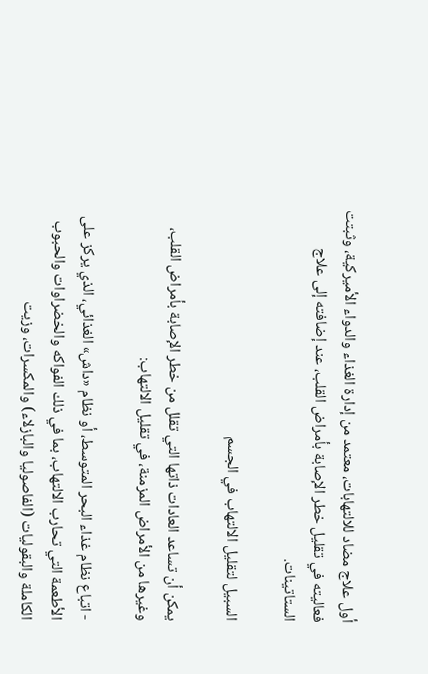أول علاج مضاد للالتهابات، معتمد من إدارة الغذاء والدواء الأميركية، وثبتت فعاليته في تقليل خطر الإصابة بأمراض القلب، عند إضافته إلى علاج الستاتينات.

السبيل لتقليل الالتهاب في الجسم

يمكن أن تساعد العادات ذاتها التي تقلل من خطر الإصابة بأمراض القلب، وغيرها من الأمراض المزمنة، في تقليل الالتهاب:

- اتباع نظام غذاء البحر المتوسط، أو نظام «داش» الغذائي، الذي يركز على الأطعمة التي تحارب الالتهاب، بما في ذلك الفواكه والخضراوات والحبوب الكاملة والبقوليات (الفاصوليا والبازلاء) والمكسرات، وزيت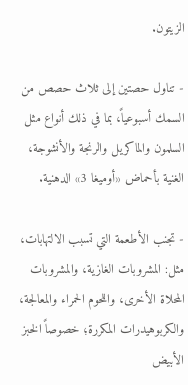الزيتون.

- تناول حصتين إلى ثلاث حصص من السمك أسبوعياً، بما في ذلك أنواع مثل السلمون والماكريل والرنجة والأنشوجة، الغنية بأحماض «أوميغا 3» الدهنية.

- تجنب الأطعمة التي تسبب الالتهابات، مثل: المشروبات الغازية، والمشروبات المحلاة الأخرى، واللحوم الحمراء والمعالجة، والكربوهيدرات المكررة؛ خصوصاً الخبز الأبيض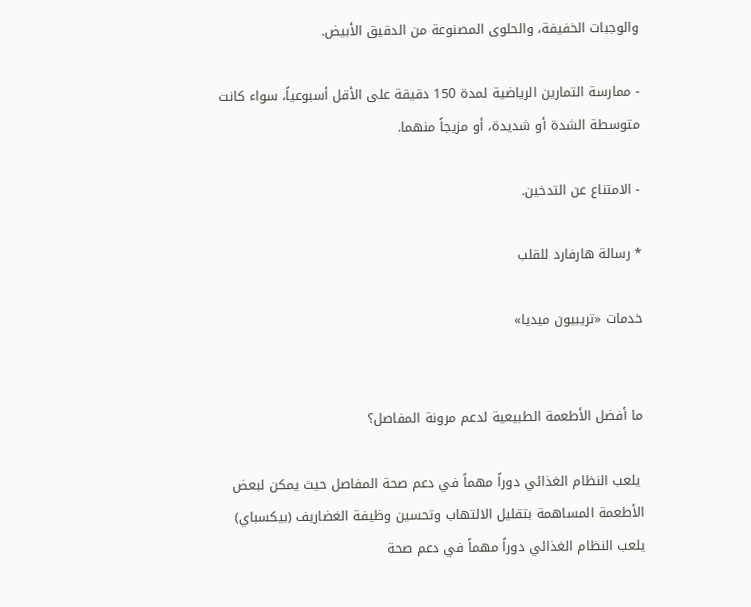والوجبات الخفيفة، والحلوى المصنوعة من الدقيق الأبيض.

- ممارسة التمارين الرياضية لمدة 150 دقيقة على الأقل أسبوعياً، سواء كانت متوسطة الشدة أو شديدة، أو مزيجاً منهما.

- الامتناع عن التدخين.

* رسالة هارفارد للقلب

خدمات «تريبيون ميديا»


ما أفضل الأطعمة الطبيعية لدعم مرونة المفاصل؟

 يلعب النظام الغذائي دوراً مهماً في دعم صحة المفاصل حيث يمكن لبعض الأطعمة المساهمة بتقليل الالتهاب وتحسين وظيفة الغضاريف (بيكسباي)
يلعب النظام الغذائي دوراً مهماً في دعم صحة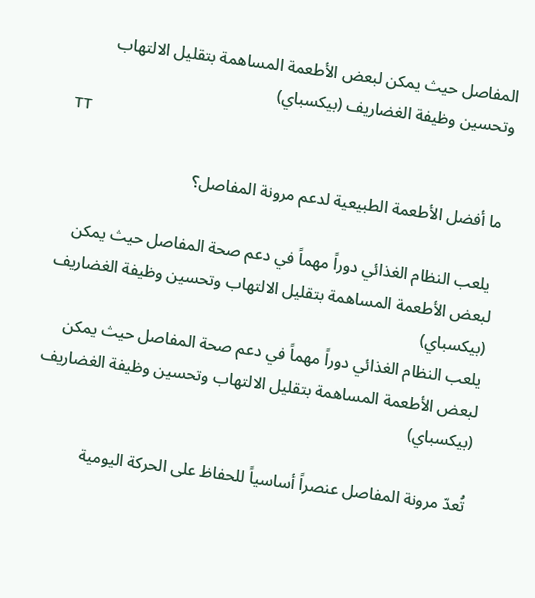المفاصل حيث يمكن لبعض الأطعمة المساهمة بتقليل الالتهاب وتحسين وظيفة الغضاريف (بيكسباي)
TT

ما أفضل الأطعمة الطبيعية لدعم مرونة المفاصل؟

 يلعب النظام الغذائي دوراً مهماً في دعم صحة المفاصل حيث يمكن لبعض الأطعمة المساهمة بتقليل الالتهاب وتحسين وظيفة الغضاريف (بيكسباي)
يلعب النظام الغذائي دوراً مهماً في دعم صحة المفاصل حيث يمكن لبعض الأطعمة المساهمة بتقليل الالتهاب وتحسين وظيفة الغضاريف (بيكسباي)

تُعدّ مرونة المفاصل عنصراً أساسياً للحفاظ على الحركة اليومية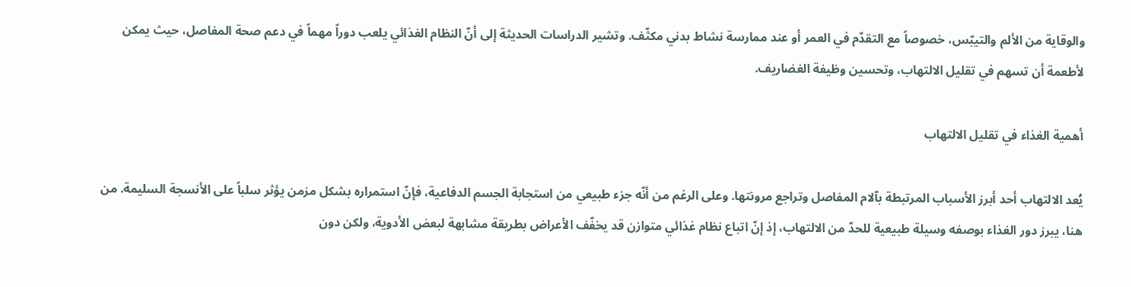والوقاية من الألم والتيبّس، خصوصاً مع التقدّم في العمر أو عند ممارسة نشاط بدني مكثّف. وتشير الدراسات الحديثة إلى أنّ النظام الغذائي يلعب دوراً مهماً في دعم صحة المفاصل، حيث يمكن لأطعمة أن تسهم في تقليل الالتهاب، وتحسين وظيفة الغضاريف.

أهمية الغذاء في تقليل الالتهاب

يُعد الالتهاب أحد أبرز الأسباب المرتبطة بآلام المفاصل وتراجع مرونتها. وعلى الرغم من أنّه جزء طبيعي من استجابة الجسم الدفاعية، فإنّ استمراره بشكل مزمن يؤثر سلباً على الأنسجة السليمة. من هنا، يبرز دور الغذاء بوصفه وسيلة طبيعية للحدّ من الالتهاب، إذ إنّ اتباع نظام غذائي متوازن قد يخفّف الأعراض بطريقة مشابهة لبعض الأدوية، ولكن دون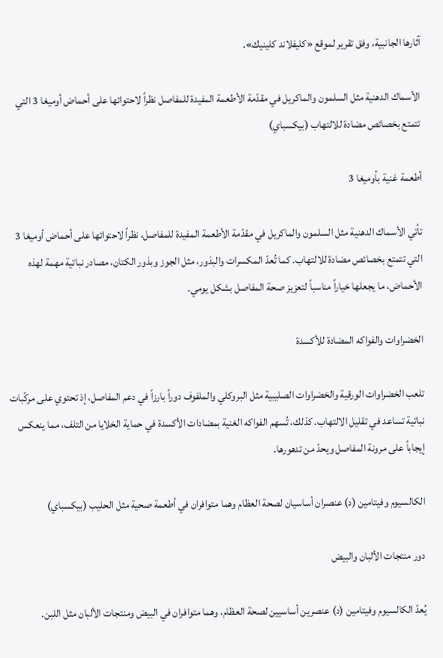آثارها الجانبية، وفق تقرير لموقع «كليفلاند كلينيك».

الأسماك الدهنية مثل السلمون والماكريل في مقدّمة الأطعمة المفيدة للمفاصل نظراً لاحتوائها على أحماض أوميغا 3 التي تتمتع بخصائص مضادة للالتهاب (بيكسباي)

أطعمة غنية بأوميغا 3

تأتي الأسماك الدهنية مثل السلمون والماكريل في مقدّمة الأطعمة المفيدة للمفاصل، نظراً لاحتوائها على أحماض أوميغا 3 التي تتمتع بخصائص مضادة للالتهاب. كما تُعدّ المكسرات والبذور، مثل الجوز وبذور الكتان، مصادر نباتية مهمة لهذه الأحماض، ما يجعلها خياراً مناسباً لتعزيز صحة المفاصل بشكل يومي.

الخضراوات والفواكه المضادة للأكسدة

تلعب الخضراوات الورقية والخضراوات الصليبية مثل البروكلي والملفوف دوراً بارزاً في دعم المفاصل، إذ تحتوي على مركّبات نباتية تساعد في تقليل الالتهاب. كذلك، تُسهم الفواكه الغنية بمضادات الأكسدة في حماية الخلايا من التلف، مما ينعكس إيجاباً على مرونة المفاصل ويحدّ من تدهورها.

الكالسيوم وفيتامين (د) عنصران أساسيان لصحة العظام وهما متوافران في أطعمة صحية مثل الحليب (بيكسباي)

دور منتجات الألبان والبيض

يُعدّ الكالسيوم وفيتامين (د) عنصرين أساسيين لصحة العظام، وهما متوافران في البيض ومنتجات الألبان مثل اللبن.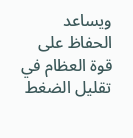ويساعد الحفاظ على قوة العظام في تقليل الضغط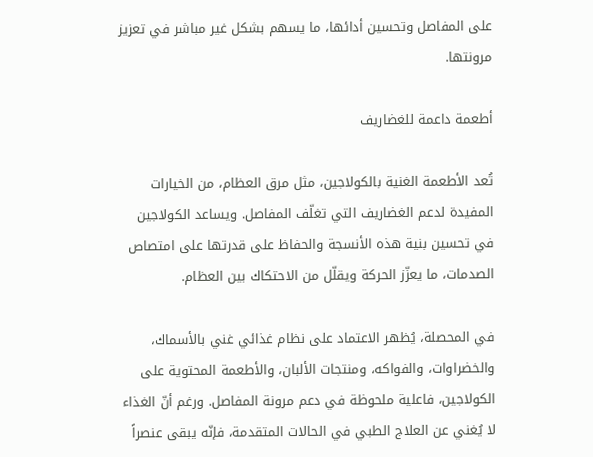على المفاصل وتحسين أدائها، ما يسهم بشكل غير مباشر في تعزيز مرونتها.

أطعمة داعمة للغضاريف

تُعد الأطعمة الغنية بالكولاجين، مثل مرق العظام، من الخيارات المفيدة لدعم الغضاريف التي تغلّف المفاصل. ويساعد الكولاجين في تحسين بنية هذه الأنسجة والحفاظ على قدرتها على امتصاص الصدمات، ما يعزّز الحركة ويقلّل من الاحتكاك بين العظام.

في المحصلة، يُظهر الاعتماد على نظام غذائي غني بالأسماك، والخضراوات، والفواكه، ومنتجات الألبان، والأطعمة المحتوية على الكولاجين، فاعلية ملحوظة في دعم مرونة المفاصل. ورغم أنّ الغذاء لا يُغني عن العلاج الطبي في الحالات المتقدمة، فإنّه يبقى عنصراً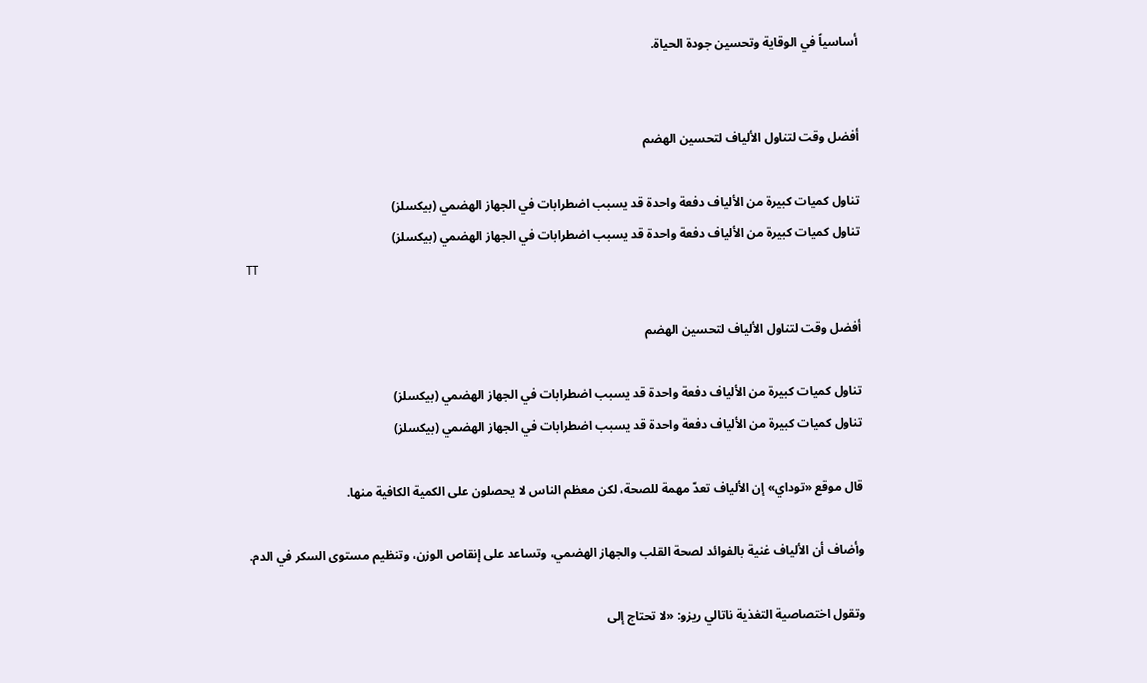أساسياً في الوقاية وتحسين جودة الحياة.


أفضل وقت لتناول الألياف لتحسين الهضم

تناول كميات كبيرة من الألياف دفعة واحدة قد يسبب اضطرابات في الجهاز الهضمي (بيكسلز)
تناول كميات كبيرة من الألياف دفعة واحدة قد يسبب اضطرابات في الجهاز الهضمي (بيكسلز)
TT

أفضل وقت لتناول الألياف لتحسين الهضم

تناول كميات كبيرة من الألياف دفعة واحدة قد يسبب اضطرابات في الجهاز الهضمي (بيكسلز)
تناول كميات كبيرة من الألياف دفعة واحدة قد يسبب اضطرابات في الجهاز الهضمي (بيكسلز)

قال موقع «توداي» إن الألياف تعدّ مهمة للصحة، لكن معظم الناس لا يحصلون على الكمية الكافية منها.

وأضاف أن الألياف غنية بالفوائد لصحة القلب والجهاز الهضمي، وتساعد على إنقاص الوزن، وتنظيم مستوى السكر في الدم.

وتقول اختصاصية التغذية ناتالي ريزو: «لا تحتاج إلى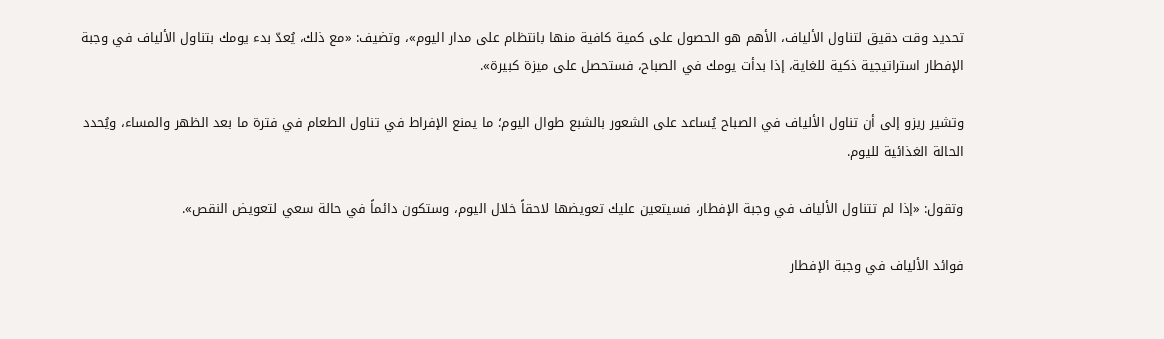تحديد وقت دقيق لتناول الألياف، الأهم هو الحصول على كمية كافية منها بانتظام على مدار اليوم»، وتضيف: «مع ذلك، يُعدّ بدء يومك بتناول الألياف في وجبة الإفطار استراتيجية ذكية للغاية، إذا بدأت يومك في الصباح، فستحصل على ميزة كبيرة».

وتشير ريزو إلى أن تناول الألياف في الصباح يُساعد على الشعور بالشبع طوال اليوم؛ ما يمنع الإفراط في تناول الطعام في فترة ما بعد الظهر والمساء، ويُحدد الحالة الغذائية لليوم.

وتقول: «إذا لم تتناول الألياف في وجبة الإفطار، فسيتعين عليك تعويضها لاحقاً خلال اليوم، وستكون دائماً في حالة سعي لتعويض النقص».

فوائد الألياف في وجبة الإفطار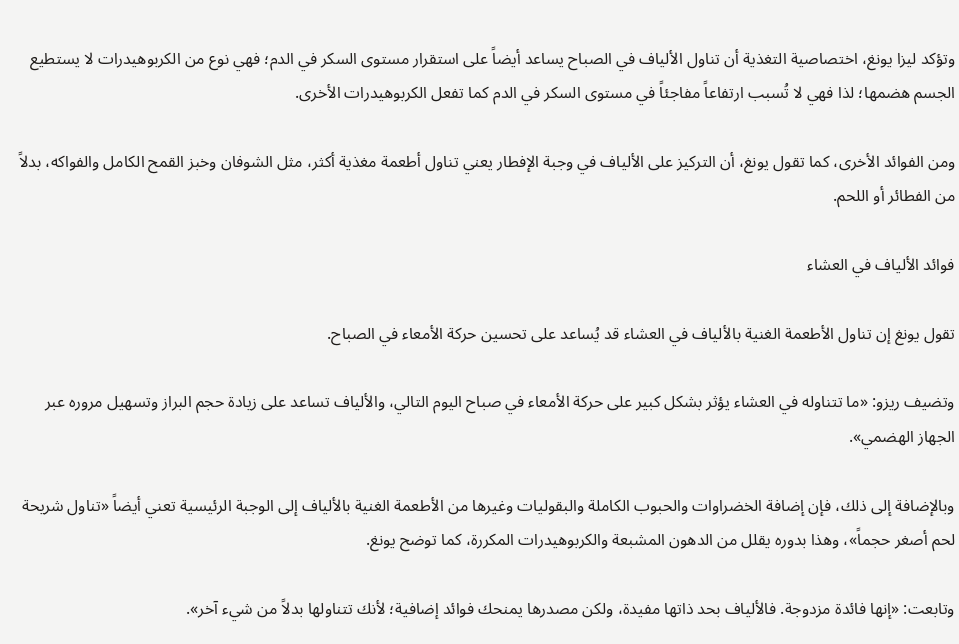وتؤكد ليزا يونغ، اختصاصية التغذية أن تناول الألياف في الصباح يساعد أيضاً على استقرار مستوى السكر في الدم؛ فهي نوع من الكربوهيدرات لا يستطيع الجسم هضمها؛ لذا فهي لا تُسبب ارتفاعاً مفاجئاً في مستوى السكر في الدم كما تفعل الكربوهيدرات الأخرى.

ومن الفوائد الأخرى، كما تقول يونغ، أن التركيز على الألياف في وجبة الإفطار يعني تناول أطعمة مغذية أكثر، مثل الشوفان وخبز القمح الكامل والفواكه، بدلاً من الفطائر أو اللحم.

فوائد الألياف في العشاء

تقول يونغ إن تناول الأطعمة الغنية بالألياف في العشاء قد يُساعد على تحسين حركة الأمعاء في الصباح.

وتضيف ريزو: «ما تتناوله في العشاء يؤثر بشكل كبير على حركة الأمعاء في صباح اليوم التالي، والألياف تساعد على زيادة حجم البراز وتسهيل مروره عبر الجهاز الهضمي».

وبالإضافة إلى ذلك، فإن إضافة الخضراوات والحبوب الكاملة والبقوليات وغيرها من الأطعمة الغنية بالألياف إلى الوجبة الرئيسية تعني أيضاً «تناول شريحة لحم أصغر حجماً»، وهذا بدوره يقلل من الدهون المشبعة والكربوهيدرات المكررة، كما توضح يونغ.

وتابعت: «إنها فائدة مزدوجة. فالألياف بحد ذاتها مفيدة، ولكن مصدرها يمنحك فوائد إضافية؛ لأنك تتناولها بدلاً من شيء آخر».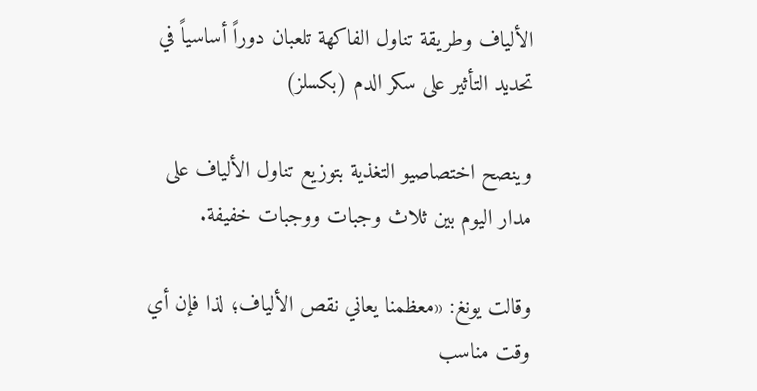الألياف وطريقة تناول الفاكهة تلعبان دوراً أساسياً في تحديد التأثير على سكر الدم (بكسلز)

وينصح اختصاصيو التغذية بتوزيع تناول الألياف على مدار اليوم بين ثلاث وجبات ووجبات خفيفة.

وقالت يونغ: «معظمنا يعاني نقص الألياف؛ لذا فإن أي وقت مناسب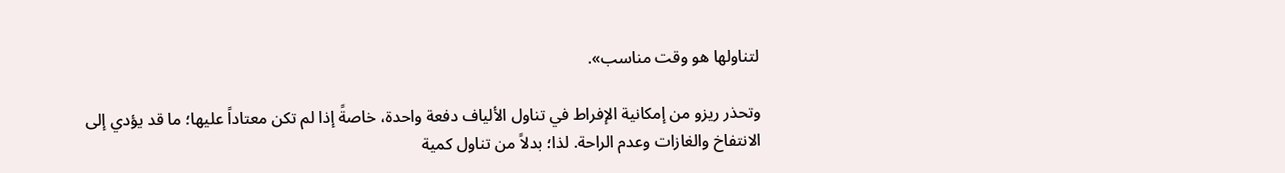لتناولها هو وقت مناسب».

وتحذر ريزو من إمكانية الإفراط في تناول الألياف دفعة واحدة، خاصةً إذا لم تكن معتاداً عليها؛ ما قد يؤدي إلى الانتفاخ والغازات وعدم الراحة. لذا؛ بدلاً من تناول كمية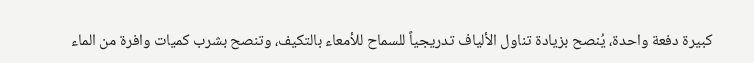كبيرة دفعة واحدة، يُنصح بزيادة تناول الألياف تدريجياً للسماح للأمعاء بالتكيف، وتنصح بشرب كميات وافرة من الماء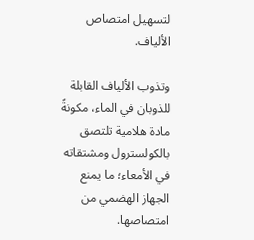لتسهيل امتصاص الألياف.

وتذوب الألياف القابلة للذوبان في الماء، مكونةً مادة هلامية تلتصق بالكولسترول ومشتقاته في الأمعاء؛ ما يمنع الجهاز الهضمي من امتصاصها.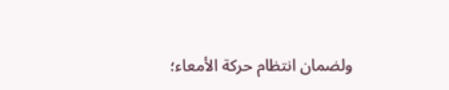ولضمان انتظام حركة الأمعاء؛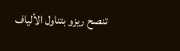تنصح ريزو بتناول الألياف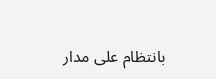بانتظام على مدار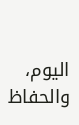اليوم، والحفاظ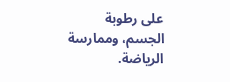على رطوبة الجسم، وممارسة الرياضة.